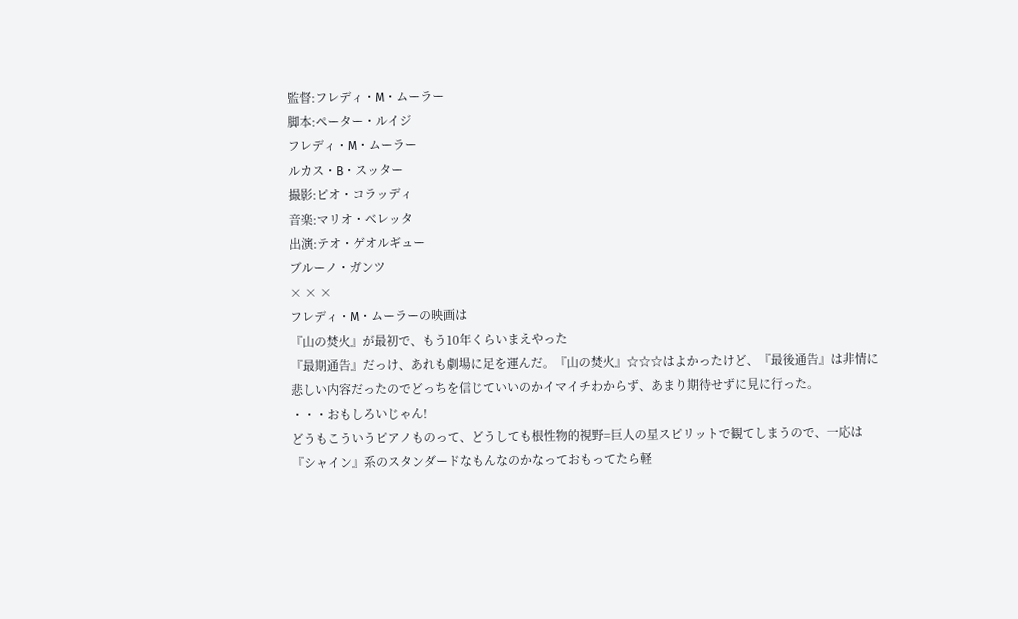監督:フレディ・M・ムーラー
脚本:ペーター・ルイジ
フレディ・M・ムーラー
ルカス・B・スッター
撮影:ピオ・コラッディ
音楽:マリオ・ベレッタ
出演:テオ・ゲオルギュー
ブルーノ・ガンツ
× × ×
フレディ・M・ムーラーの映画は
『山の焚火』が最初で、もう10年くらいまえやった
『最期通告』だっけ、あれも劇場に足を運んだ。『山の焚火』☆☆☆はよかったけど、『最後通告』は非情に悲しい内容だったのでどっちを信じていいのかイマイチわからず、あまり期待せずに見に行った。
・・・おもしろいじゃん!
どうもこういうピアノものって、どうしても根性物的視野=巨人の星スピリットで観てしまうので、一応は
『シャイン』系のスタンダードなもんなのかなっておもってたら軽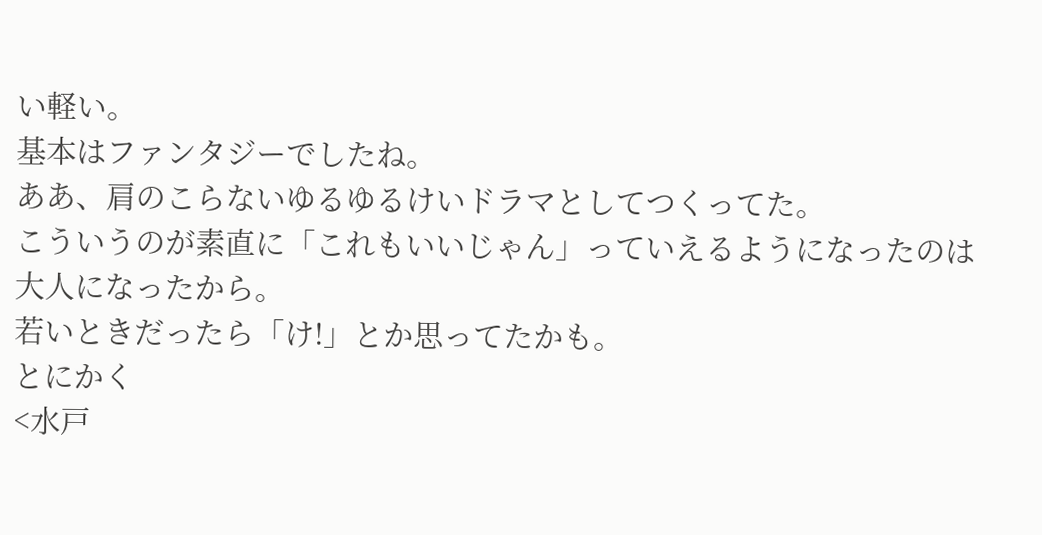い軽い。
基本はファンタジーでしたね。
ああ、肩のこらないゆるゆるけいドラマとしてつくってた。
こういうのが素直に「これもいいじゃん」っていえるようになったのは大人になったから。
若いときだったら「け!」とか思ってたかも。
とにかく
<水戸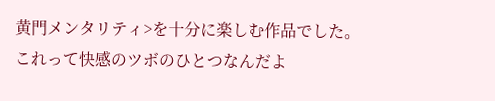黄門メンタリティ>を十分に楽しむ作品でした。
これって快感のツボのひとつなんだよ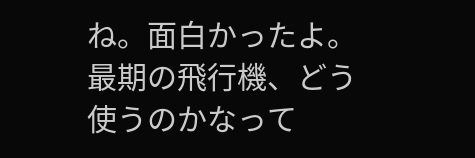ね。面白かったよ。
最期の飛行機、どう使うのかなって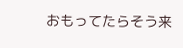おもってたらそう来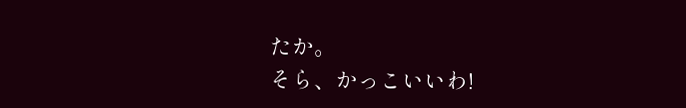たか。
そら、かっこいいわ!